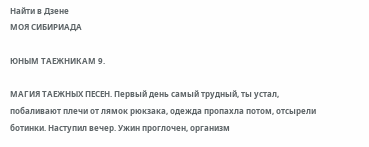Найти в Дзене
МОЯ СИБИРИАДА

ЮНЫМ ТАЕЖНИКАМ 9.

МАГИЯ ТАЕЖНЫХ ПЕСЕН. Первый день самый трудный, ты устал, побаливают плечи от лямок рюкзака, одежда пропахла потом, отсырели ботинки. Наступил вечер. Ужин проглочен, организм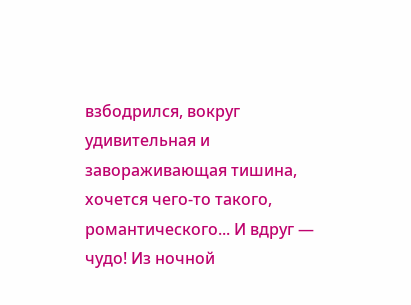взбодрился, вокруг удивительная и завораживающая тишина, хочется чего-то такого, романтического... И вдруг — чудо! Из ночной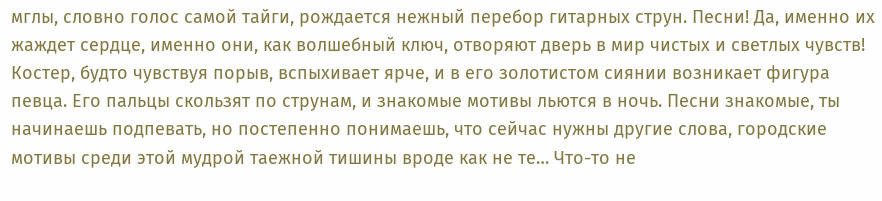мглы, словно голос самой тайги, рождается нежный перебор гитарных струн. Песни! Да, именно их жаждет сердце, именно они, как волшебный ключ, отворяют дверь в мир чистых и светлых чувств! Костер, будто чувствуя порыв, вспыхивает ярче, и в его золотистом сиянии возникает фигура певца. Его пальцы скользят по струнам, и знакомые мотивы льются в ночь. Песни знакомые, ты начинаешь подпевать, но постепенно понимаешь, что сейчас нужны другие слова, городские мотивы среди этой мудрой таежной тишины вроде как не те… Что-то не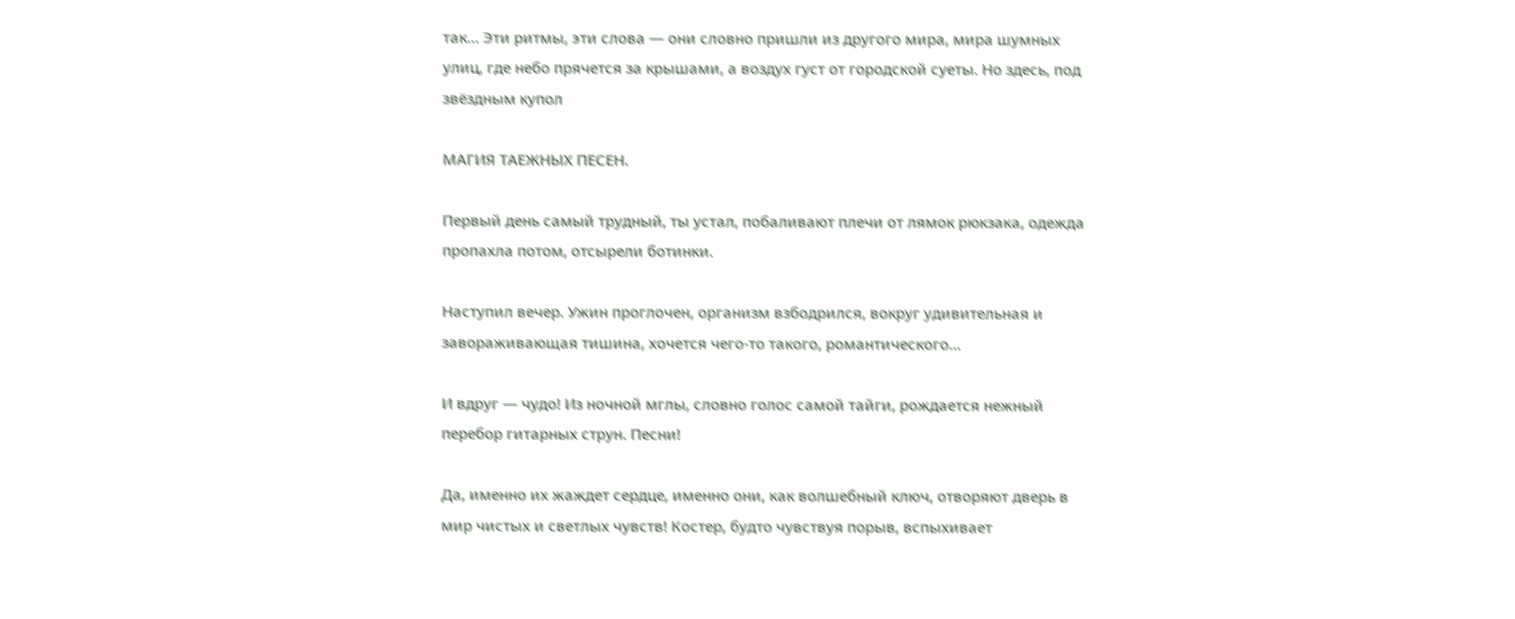так... Эти ритмы, эти слова — они словно пришли из другого мира, мира шумных улиц, где небо прячется за крышами, а воздух густ от городской суеты. Но здесь, под звёздным купол

МАГИЯ ТАЕЖНЫХ ПЕСЕН.

Первый день самый трудный, ты устал, побаливают плечи от лямок рюкзака, одежда пропахла потом, отсырели ботинки.

Наступил вечер. Ужин проглочен, организм взбодрился, вокруг удивительная и завораживающая тишина, хочется чего-то такого, романтического...

И вдруг — чудо! Из ночной мглы, словно голос самой тайги, рождается нежный перебор гитарных струн. Песни!

Да, именно их жаждет сердце, именно они, как волшебный ключ, отворяют дверь в мир чистых и светлых чувств! Костер, будто чувствуя порыв, вспыхивает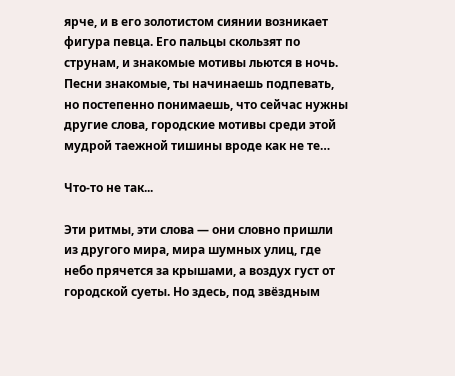ярче, и в его золотистом сиянии возникает фигура певца. Его пальцы скользят по струнам, и знакомые мотивы льются в ночь. Песни знакомые, ты начинаешь подпевать, но постепенно понимаешь, что сейчас нужны другие слова, городские мотивы среди этой мудрой таежной тишины вроде как не те…

Что-то не так...

Эти ритмы, эти слова — они словно пришли из другого мира, мира шумных улиц, где небо прячется за крышами, а воздух густ от городской суеты. Но здесь, под звёздным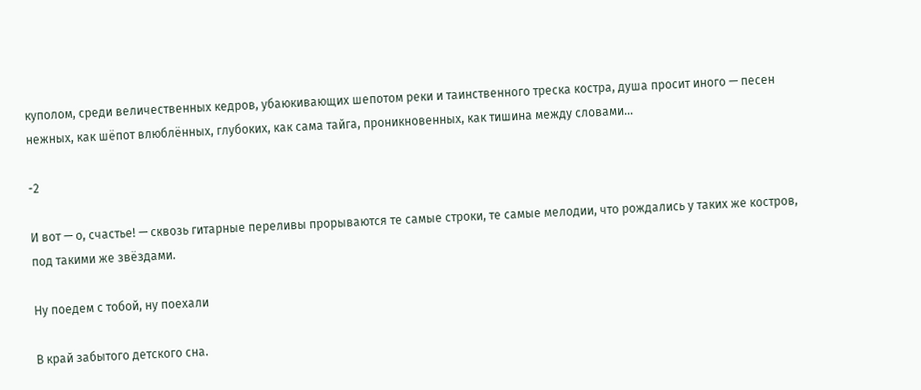куполом, среди величественных кедров, убаюкивающих шепотом реки и таинственного треска костра, душа просит иного — песен нежных, как шёпот влюблённых, глубоких, как сама тайга, проникновенных, как тишина между словами…

-2

И вот — о, счастье! — сквозь гитарные переливы прорываются те самые строки, те самые мелодии, что рождались у таких же костров, под такими же звёздами.

Ну поедем с тобой, ну поехали

В край забытого детского сна.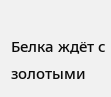Белка ждёт с золотыми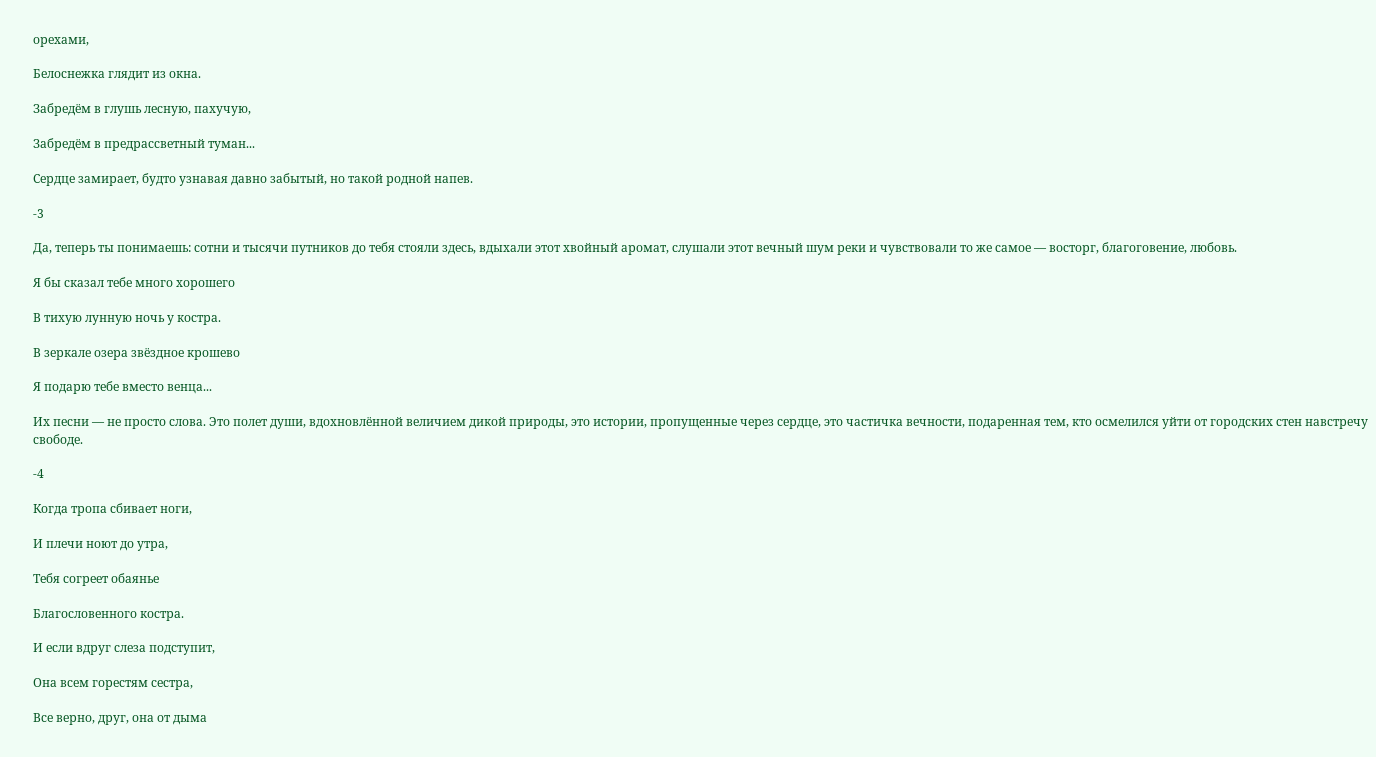орехами,

Белоснежка глядит из окна.

Забредём в глушь лесную, пахучую,

Забредём в предрассветный туман...

Сердце замирает, будто узнавая давно забытый, но такой родной напев.

-3

Да, теперь ты понимаешь: сотни и тысячи путников до тебя стояли здесь, вдыхали этот хвойный аромат, слушали этот вечный шум реки и чувствовали то же самое — восторг, благоговение, любовь.

Я бы сказал тебе много хорошего

В тихую лунную ночь у костра.

В зеркале озера звёздное крошево

Я подарю тебе вместо венца...

Их песни — не просто слова. Это полет души, вдохновлённой величием дикой природы, это истории, пропущенные через сердце, это частичка вечности, подаренная тем, кто осмелился уйти от городских стен навстречу свободе.

-4

Когда тропа сбивает ноги,

И плечи ноют до утра,

Тебя согреет обаянье

Благословенного костра.

И если вдруг слеза подступит,

Она всем горестям сестра,

Все верно, друг, она от дыма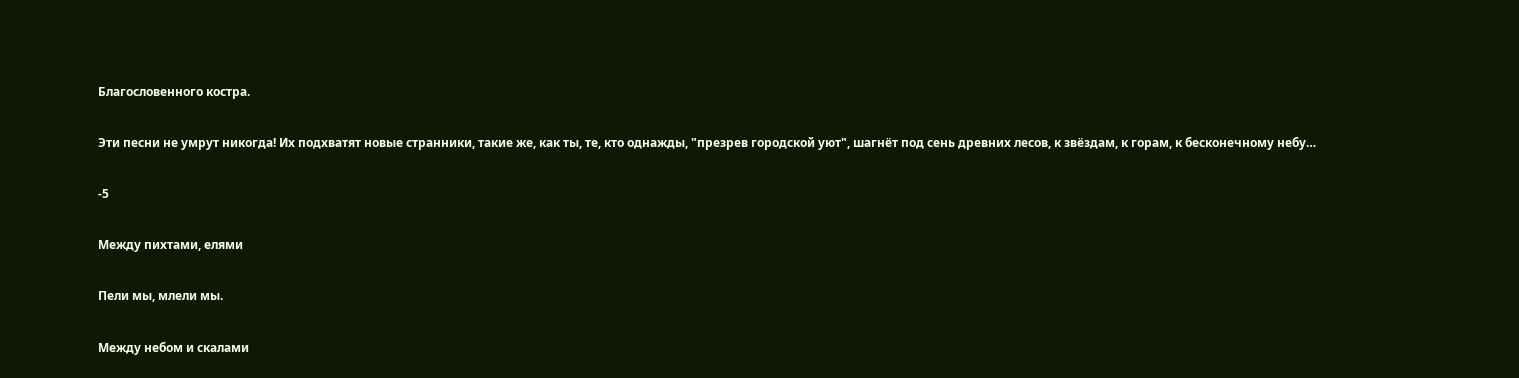Благословенного костра.

Эти песни не умрут никогда! Их подхватят новые странники, такие же, как ты, те, кто однажды, "презрев городской уют", шагнёт под сень древних лесов, к звёздам, к горам, к бесконечному небу…

-5

Между пихтами, елями

Пели мы, млели мы.

Между небом и скалами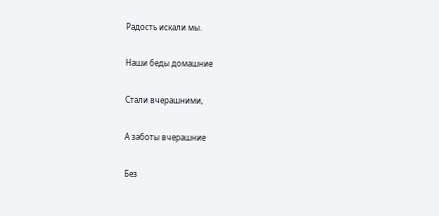Радость искали мы.

Наши беды домашние

Стали вчерашними,

А заботы вчерашние

Без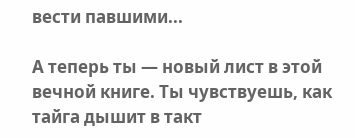вести павшими...

А теперь ты — новый лист в этой вечной книге. Ты чувствуешь, как тайга дышит в такт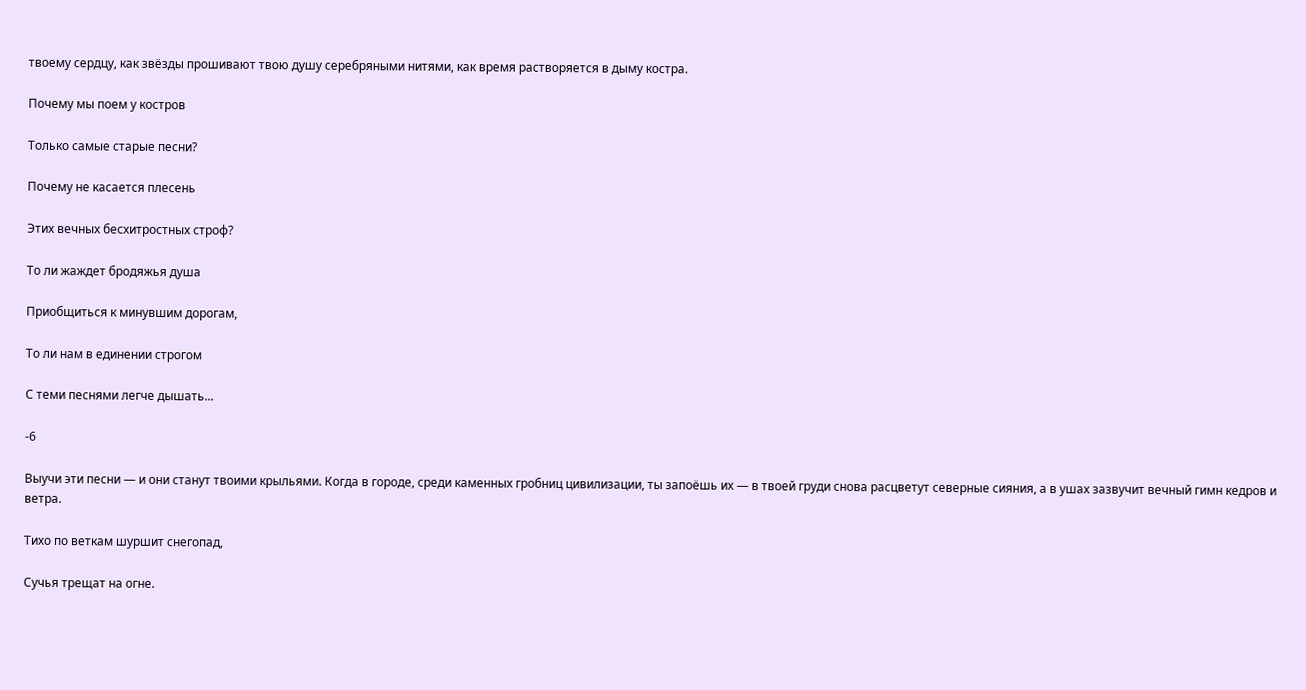твоему сердцу, как звёзды прошивают твою душу серебряными нитями, как время растворяется в дыму костра.

Почему мы поем у костров

Только самые старые песни?

Почему не касается плесень

Этих вечных бесхитростных строф?

То ли жаждет бродяжья душа

Приобщиться к минувшим дорогам,

То ли нам в единении строгом

С теми песнями легче дышать...

-6

Выучи эти песни — и они станут твоими крыльями. Когда в городе, среди каменных гробниц цивилизации, ты запоёшь их — в твоей груди снова расцветут северные сияния, а в ушах зазвучит вечный гимн кедров и ветра.

Тихо по веткам шуршит снегопад,

Сучья трещат на огне.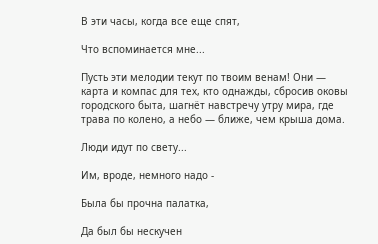В эти часы, когда все еще спят,

Что вспоминается мне...

Пусть эти мелодии текут по твоим венам! Они — карта и компас для тех, кто однажды, сбросив оковы городского быта, шагнёт навстречу утру мира, где трава по колено, а небо — ближе, чем крыша дома.

Люди идут по свету...

Им, вроде, немного надо -

Была бы прочна палатка,

Да был бы нескучен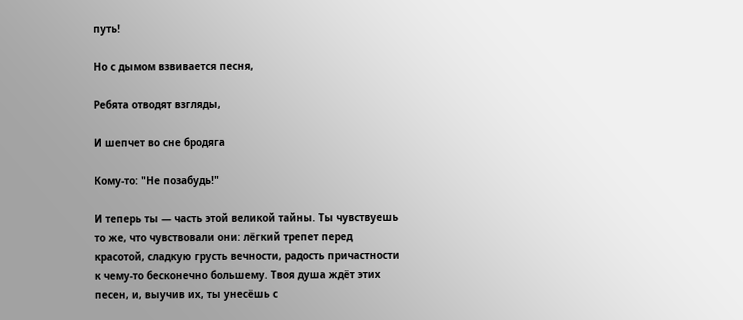путь!

Но с дымом взвивается песня,

Ребята отводят взгляды,

И шепчет во сне бродяга

Кому-то: "Не позабудь!"

И теперь ты — часть этой великой тайны. Ты чувствуешь то же, что чувствовали они: лёгкий трепет перед красотой, сладкую грусть вечности, радость причастности к чему-то бесконечно большему. Твоя душа ждёт этих песен, и, выучив их, ты унесёшь с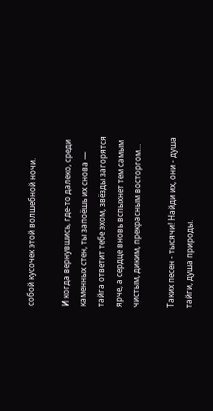собой кусочек этой волшебной ночи.

И когда вернувшись, где-то далеко, среди каменных стен, ты запоёшь их снова — тайга ответит тебе эхом, звёзды загорятся ярче, а сердце вновь вспыхнет тем самым чистым, диким, прекрасным восторгом…

Таких песен - тысячи! Найди их, они - душа тайги, душа природы.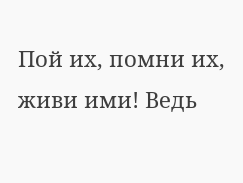Пой их, помни их, живи ими! Ведь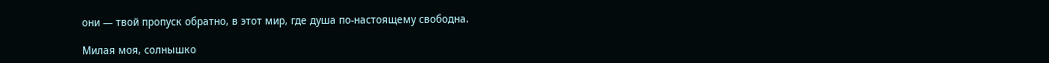они — твой пропуск обратно, в этот мир, где душа по-настоящему свободна.

Милая моя, солнышко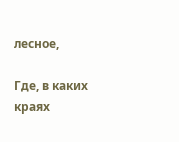лесное,

Где, в каких краях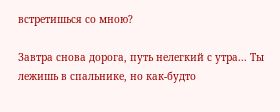встретишься со мною?

Завтра снова дорога, путь нелегкий с утра... Ты лежишь в спальнике, но как-будто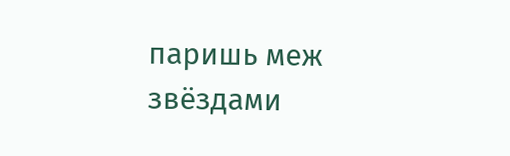паришь меж звёздами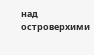над островерхими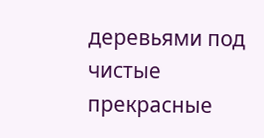деревьями под чистые прекрасные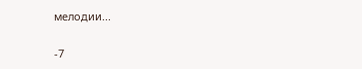мелодии...

-7